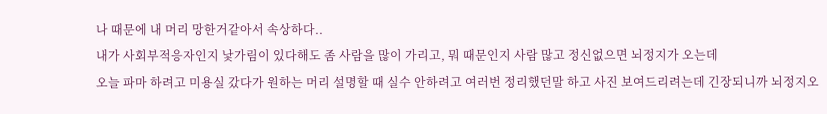나 때문에 내 머리 망한거같아서 속상하다..
내가 사회부적응자인지 낯가림이 있다해도 좀 사람을 많이 가리고, 뭐 때문인지 사람 많고 정신없으면 뇌정지가 오는데
오늘 파마 하려고 미용실 갔다가 원하는 머리 설명할 때 실수 안하려고 여러번 정리했던말 하고 사진 보여드리려는데 긴장되니까 뇌정지오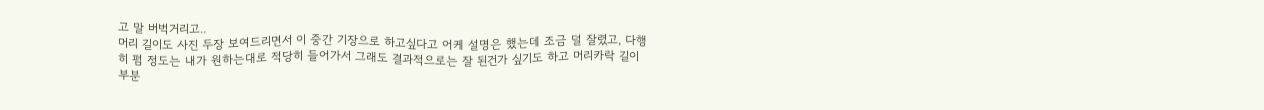고 말 버벅거리고..
머리 길이도 사진 두장 보여드리면서 이 중간 기장으로 하고싶다고 어케 설명은 했는데 조금 덜 잘렸고, 다행히 펌 정도는 내가 원하는대로 적당히 들어가서 그래도 결과적으로는 잘 된건가 싶기도 하고 머리카락 길이 부분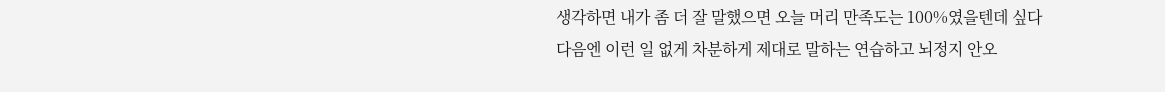생각하면 내가 좀 더 잘 말했으면 오늘 머리 만족도는 100%였을텐데 싶다
다음엔 이런 일 없게 차분하게 제대로 말하는 연습하고 뇌정지 안오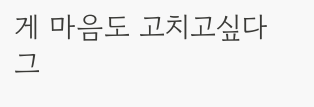게 마음도 고치고싶다
그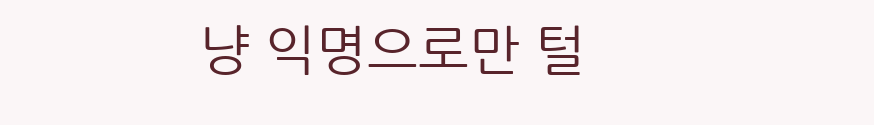냥 익명으로만 털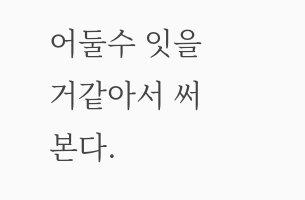어둘수 잇을거같아서 써본다.